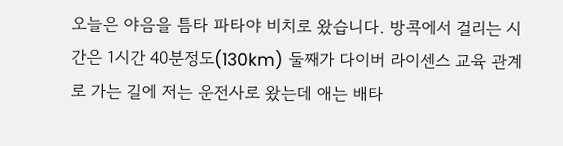오늘은 야음을 틈타 파타야 비치로 왔습니다. 방콕에서 걸리는 시간은 1시간 40분정도(130km) 둘째가 다이버 라이센스 교육 관계로 가는 길에 저는 운전사로 왔는데 애는 배타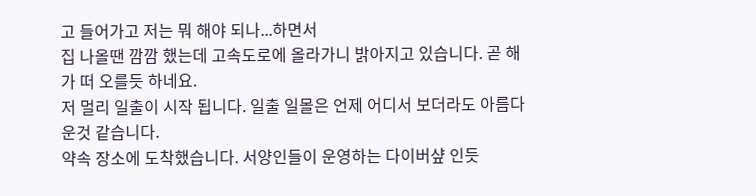고 들어가고 저는 뭐 해야 되나...하면서
집 나올땐 깜깜 했는데 고속도로에 올라가니 밝아지고 있습니다. 곧 해가 떠 오를듯 하네요.
저 멀리 일출이 시작 됩니다. 일출 일몰은 언제 어디서 보더라도 아름다운것 같습니다.
약속 장소에 도착했습니다. 서양인들이 운영하는 다이버샾 인듯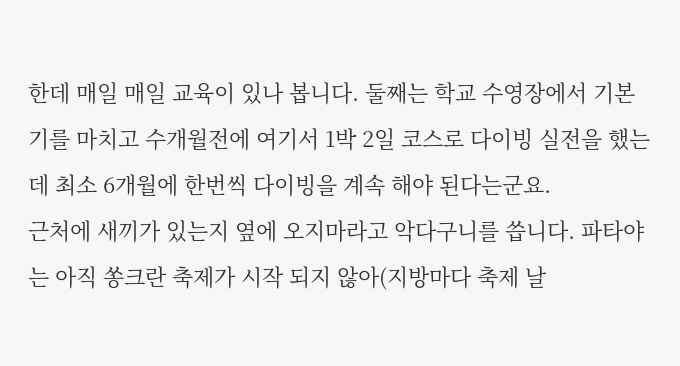한데 매일 매일 교육이 있나 봅니다. 둘째는 학교 수영장에서 기본기를 마치고 수개월전에 여기서 1박 2일 코스로 다이빙 실전을 했는데 최소 6개월에 한번씩 다이빙을 계속 해야 된다는군요.
근처에 새끼가 있는지 옆에 오지마라고 악다구니를 씁니다. 파타야는 아직 쏭크란 축제가 시작 되지 않아(지방마다 축제 날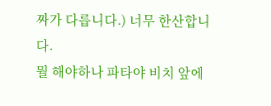짜가 다릅니다.) 너무 한산합니다.
뭘 해야하나 파타야 비치 앞에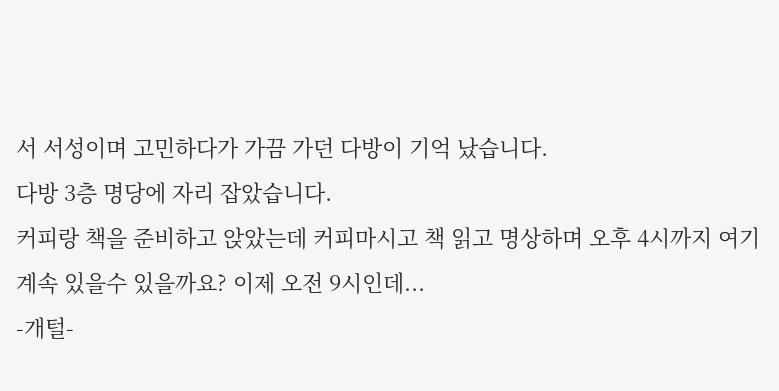서 서성이며 고민하다가 가끔 가던 다방이 기억 났습니다.
다방 3층 명당에 자리 잡았습니다.
커피랑 책을 준비하고 앉았는데 커피마시고 책 읽고 명상하며 오후 4시까지 여기 계속 있을수 있을까요? 이제 오전 9시인데...
-개털-